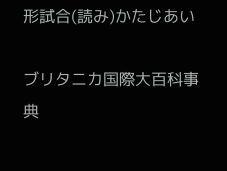形試合(読み)かたじあい

ブリタニカ国際大百科事典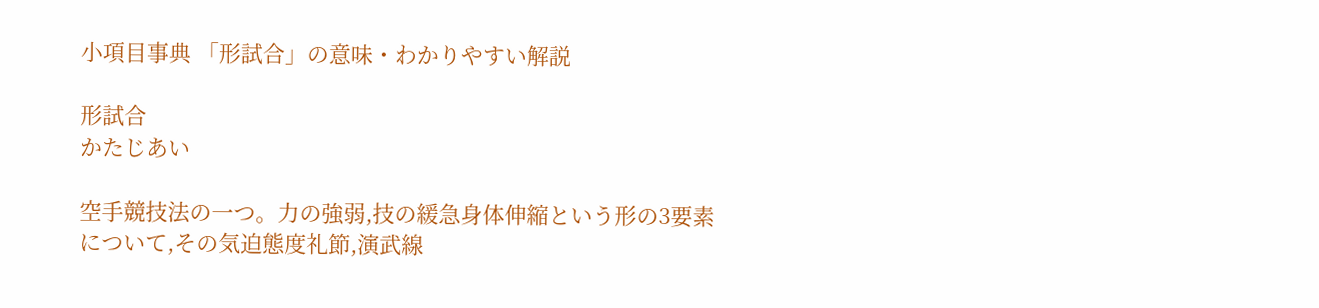小項目事典 「形試合」の意味・わかりやすい解説

形試合
かたじあい

空手競技法の一つ。力の強弱,技の緩急身体伸縮という形の3要素について,その気迫態度礼節,演武線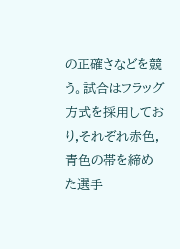の正確さなどを競う。試合はフラッグ方式を採用しており,それぞれ赤色,青色の帯を締めた選手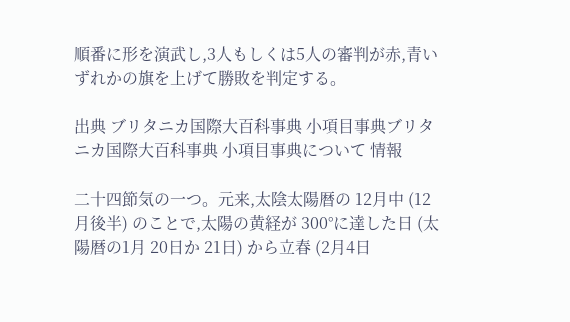順番に形を演武し,3人もしくは5人の審判が赤,青いずれかの旗を上げて勝敗を判定する。

出典 ブリタニカ国際大百科事典 小項目事典ブリタニカ国際大百科事典 小項目事典について 情報

二十四節気の一つ。元来,太陰太陽暦の 12月中 (12月後半) のことで,太陽の黄経が 300°に達した日 (太陽暦の1月 20日か 21日) から立春 (2月4日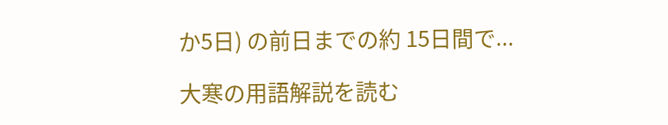か5日) の前日までの約 15日間で...

大寒の用語解説を読む